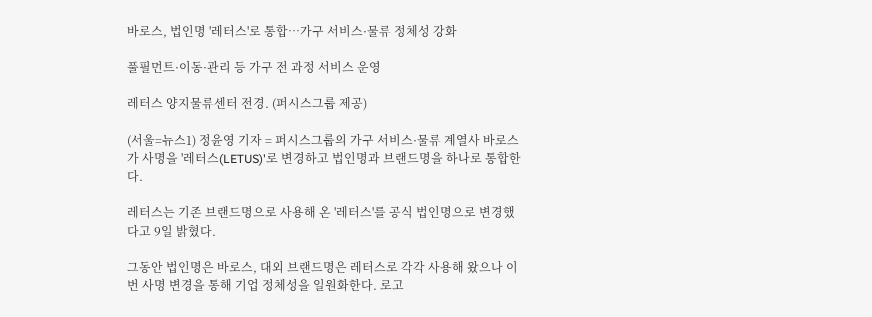바로스, 법인명 '레터스'로 통합…가구 서비스·물류 정체성 강화

풀필먼트·이동·관리 등 가구 전 과정 서비스 운영

레터스 양지물류센터 전경. (퍼시스그룹 제공)

(서울=뉴스1) 정윤영 기자 = 퍼시스그룹의 가구 서비스·물류 계열사 바로스가 사명을 '레터스(LETUS)'로 변경하고 법인명과 브랜드명을 하나로 통합한다.

레터스는 기존 브랜드명으로 사용해 온 '레터스'를 공식 법인명으로 변경했다고 9일 밝혔다.

그동안 법인명은 바로스, 대외 브랜드명은 레터스로 각각 사용해 왔으나 이번 사명 변경을 통해 기업 정체성을 일원화한다. 로고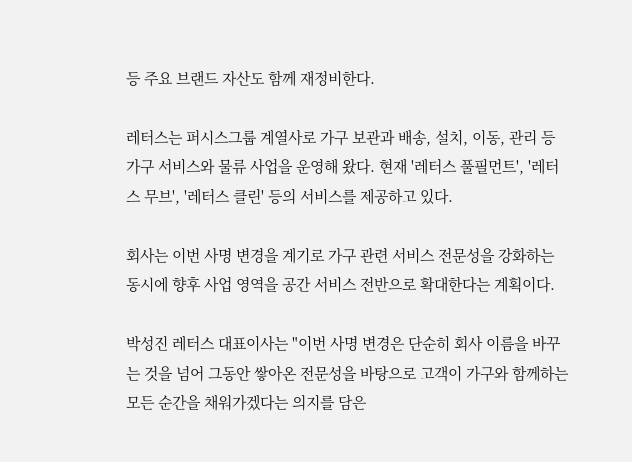등 주요 브랜드 자산도 함께 재정비한다.

레터스는 퍼시스그룹 계열사로 가구 보관과 배송, 설치, 이동, 관리 등 가구 서비스와 물류 사업을 운영해 왔다. 현재 '레터스 풀필먼트', '레터스 무브', '레터스 클린' 등의 서비스를 제공하고 있다.

회사는 이번 사명 변경을 계기로 가구 관련 서비스 전문성을 강화하는 동시에 향후 사업 영역을 공간 서비스 전반으로 확대한다는 계획이다.

박성진 레터스 대표이사는 "이번 사명 변경은 단순히 회사 이름을 바꾸는 것을 넘어 그동안 쌓아온 전문성을 바탕으로 고객이 가구와 함께하는 모든 순간을 채워가겠다는 의지를 담은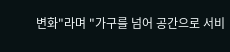변화"라며 "가구를 넘어 공간으로 서비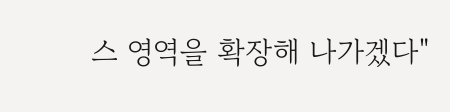스 영역을 확장해 나가겠다"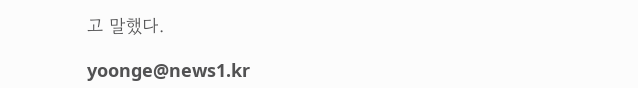고 말했다.

yoonge@news1.kr